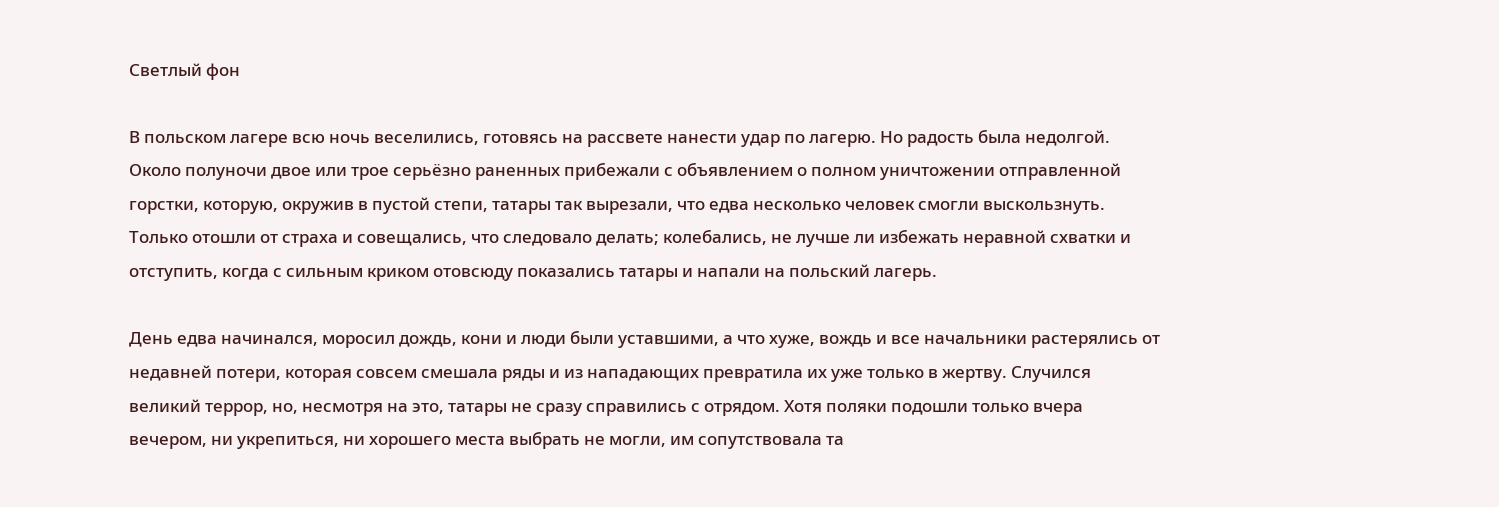Светлый фон

В польском лагере всю ночь веселились, готовясь на рассвете нанести удар по лагерю. Но радость была недолгой. Около полуночи двое или трое серьёзно раненных прибежали с объявлением о полном уничтожении отправленной горстки, которую, окружив в пустой степи, татары так вырезали, что едва несколько человек смогли выскользнуть. Только отошли от страха и совещались, что следовало делать; колебались, не лучше ли избежать неравной схватки и отступить, когда с сильным криком отовсюду показались татары и напали на польский лагерь.

День едва начинался, моросил дождь, кони и люди были уставшими, а что хуже, вождь и все начальники растерялись от недавней потери, которая совсем смешала ряды и из нападающих превратила их уже только в жертву. Случился великий террор, но, несмотря на это, татары не сразу справились с отрядом. Хотя поляки подошли только вчера вечером, ни укрепиться, ни хорошего места выбрать не могли, им сопутствовала та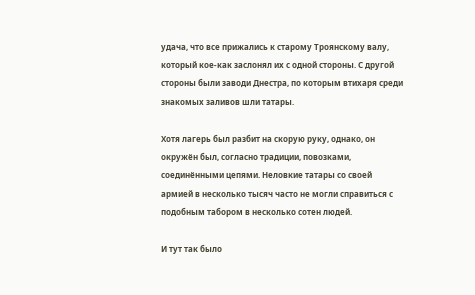удача, что все прижались к старому Троянскому валу, который кое-как заслонял их с одной стороны. С другой стороны были заводи Днестра, по которым втихаря среди знакомых заливов шли татары.

Хотя лагерь был разбит на скорую руку, однако, он окружён был, согласно традиции, повозками, соединёнными цепями. Неловкие татары со своей армией в несколько тысяч часто не могли справиться с подобным табором в несколько сотен людей.

И тут так было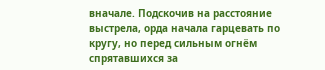вначале. Подскочив на расстояние выстрела, орда начала гарцевать по кругу, но перед сильным огнём спрятавшихся за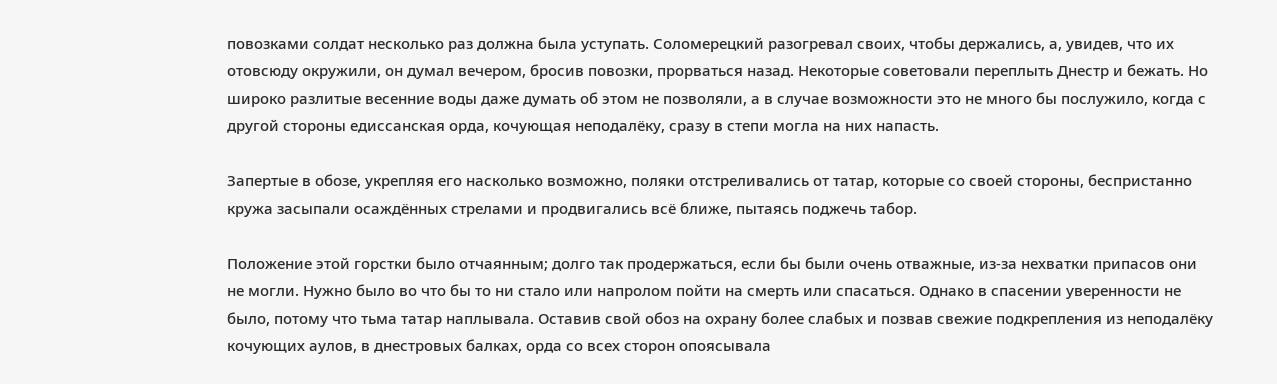повозками солдат несколько раз должна была уступать. Соломерецкий разогревал своих, чтобы держались, а, увидев, что их отовсюду окружили, он думал вечером, бросив повозки, прорваться назад. Некоторые советовали переплыть Днестр и бежать. Но широко разлитые весенние воды даже думать об этом не позволяли, а в случае возможности это не много бы послужило, когда с другой стороны едиссанская орда, кочующая неподалёку, сразу в степи могла на них напасть.

Запертые в обозе, укрепляя его насколько возможно, поляки отстреливались от татар, которые со своей стороны, беспристанно кружа засыпали осаждённых стрелами и продвигались всё ближе, пытаясь поджечь табор.

Положение этой горстки было отчаянным; долго так продержаться, если бы были очень отважные, из-за нехватки припасов они не могли. Нужно было во что бы то ни стало или напролом пойти на смерть или спасаться. Однако в спасении уверенности не было, потому что тьма татар наплывала. Оставив свой обоз на охрану более слабых и позвав свежие подкрепления из неподалёку кочующих аулов, в днестровых балках, орда со всех сторон опоясывала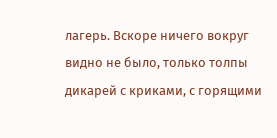лагерь. Вскоре ничего вокруг видно не было, только толпы дикарей с криками, с горящими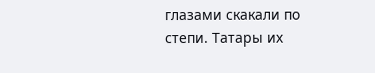глазами скакали по степи. Татары их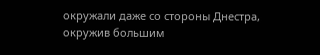окружали даже со стороны Днестра, окружив большим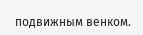подвижным венком.